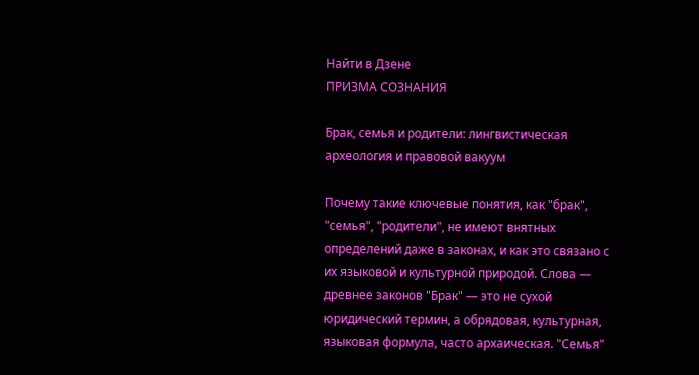Найти в Дзене
ПРИЗМА СОЗНАНИЯ

Брак, семья и родители: лингвистическая археология и правовой вакуум

Почему такие ключевые понятия, как "брак", "семья", "родители", не имеют внятных определений даже в законах, и как это связано с их языковой и культурной природой. Слова — древнее законов "Брак" — это не сухой юридический термин, а обрядовая, культурная, языковая формула, часто архаическая. "Семья"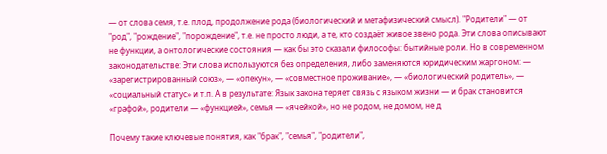— от слова семя, т.е. плод, продолжение рода (биологический и метафизический смысл). "Родители" — от "род", "рождение", "порождение", т.е. не просто люди, а те, кто создаёт живое звено рода. Эти слова описывают не функции, а онтологические состояния — как бы это сказали философы: бытийные роли. Но в современном законодательстве: Эти слова используются без определения, либо заменяются юридическим жаргоном: — «зарегистрированный союз», — «опекун», — «совместное проживание», — «биологический родитель», — «социальный статус» и т.п. А в результате: Язык закона теряет связь с языком жизни — и брак становится «графой», родители — «функцией», семья — «ячейкой», но не родом, не домом, не д

Почему такие ключевые понятия, как "брак", "семья", "родители",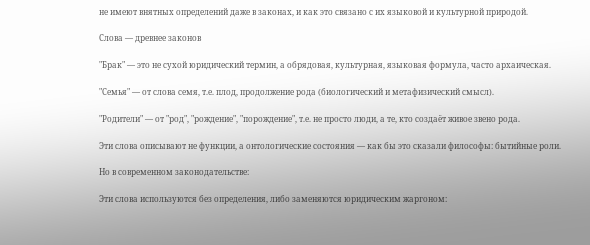не имеют внятных определений даже в законах, и как это связано с их языковой и культурной природой.

Слова — древнее законов

"Брак" — это не сухой юридический термин, а обрядовая, культурная, языковая формула, часто архаическая.

"Семья" — от слова семя, т.е. плод, продолжение рода (биологический и метафизический смысл).

"Родители" — от "род", "рождение", "порождение", т.е. не просто люди, а те, кто создаёт живое звено рода.

Эти слова описывают не функции, а онтологические состояния — как бы это сказали философы: бытийные роли.

Но в современном законодательстве:

Эти слова используются без определения, либо заменяются юридическим жаргоном: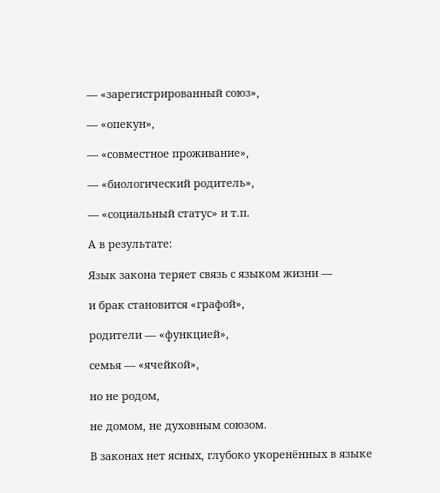— «зарегистрированный союз»,

— «опекун»,

— «совместное проживание»,

— «биологический родитель»,

— «социальный статус» и т.п.

А в результате:

Язык закона теряет связь с языком жизни —

и брак становится «графой»,

родители — «функцией»,

семья — «ячейкой»,

но не родом,

не домом, не духовным союзом.

В законах нет ясных, глубоко укоренённых в языке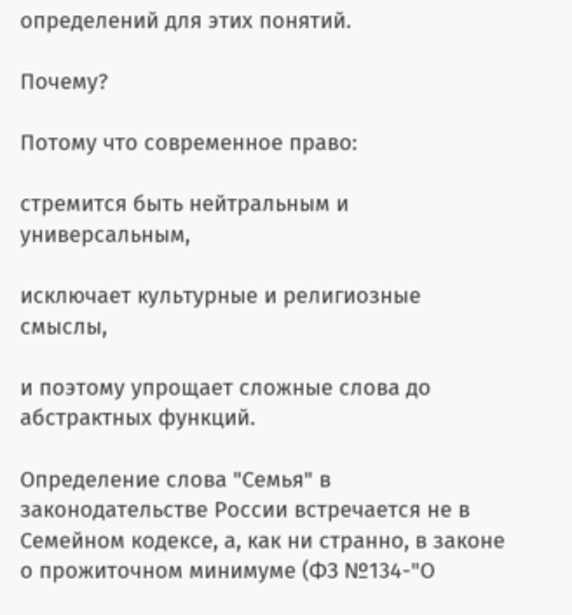определений для этих понятий.

Почему?

Потому что современное право:

стремится быть нейтральным и универсальным,

исключает культурные и религиозные смыслы,

и поэтому упрощает сложные слова до абстрактных функций.

Определение слова "Семья" в законодательстве России встречается не в Семейном кодексе, а, как ни странно, в законе о прожиточном минимуме (ФЗ №134-"О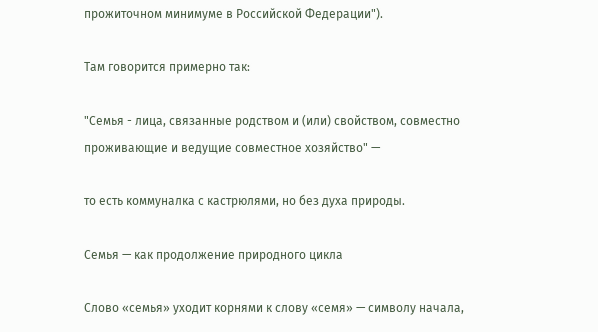прожиточном минимуме в Российской Федерации").

Там говорится примерно так:

"Семья - лица, связанные родством и (или) свойством, совместно проживающие и ведущие совместное хозяйство" —

то есть коммуналка с кастрюлями, но без духа природы.

Семья — как продолжение природного цикла

Слово «семья» уходит корнями к слову «семя» — символу начала,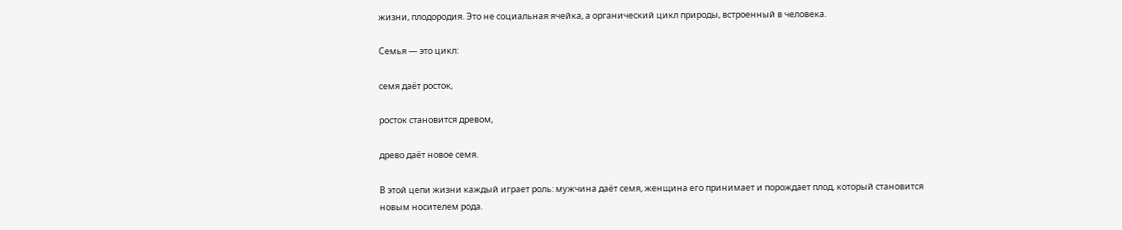жизни, плодородия. Это не социальная ячейка, а органический цикл природы, встроенный в человека.

Семья — это цикл:

семя даёт росток,

росток становится древом,

древо даёт новое семя.

В этой цепи жизни каждый играет роль: мужчина даёт семя, женщина его принимает и порождает плод, который становится новым носителем рода.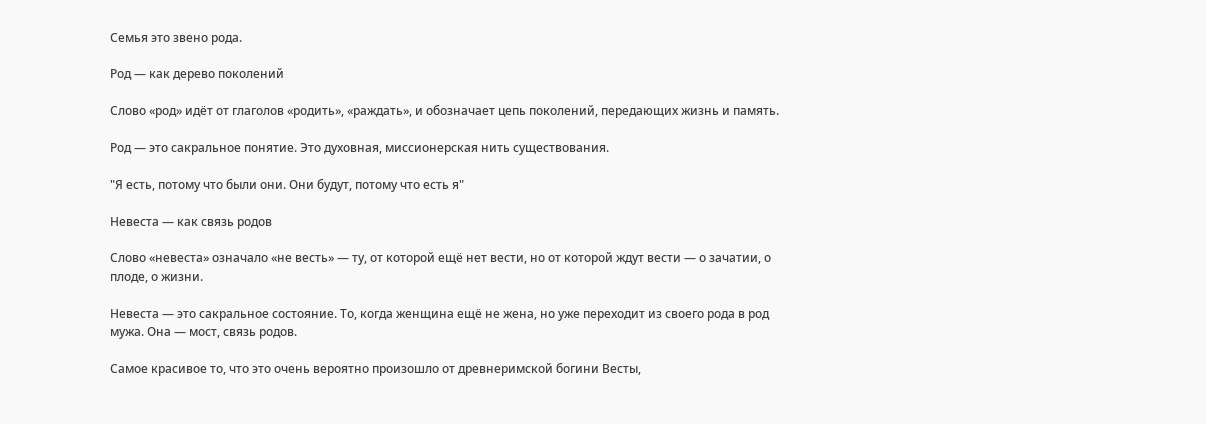Семья это звено рода.

Род — как дерево поколений

Слово «род» идёт от глаголов «родить», «раждать», и обозначает цепь поколений, передающих жизнь и память.

Род — это сакральное понятие. Это духовная, миссионерская нить существования.

"Я есть, потому что были они. Они будут, потому что есть я"

Невеста — как связь родов

Слово «невеста» означало «не весть» — ту, от которой ещё нет вести, но от которой ждут вести — о зачатии, о плоде, о жизни.

Невеста — это сакральное состояние. То, когда женщина ещё не жена, но уже переходит из своего рода в род мужа. Она — мост, связь родов.

Самое красивое то, что это очень вероятно произошло от древнеримской богини Весты,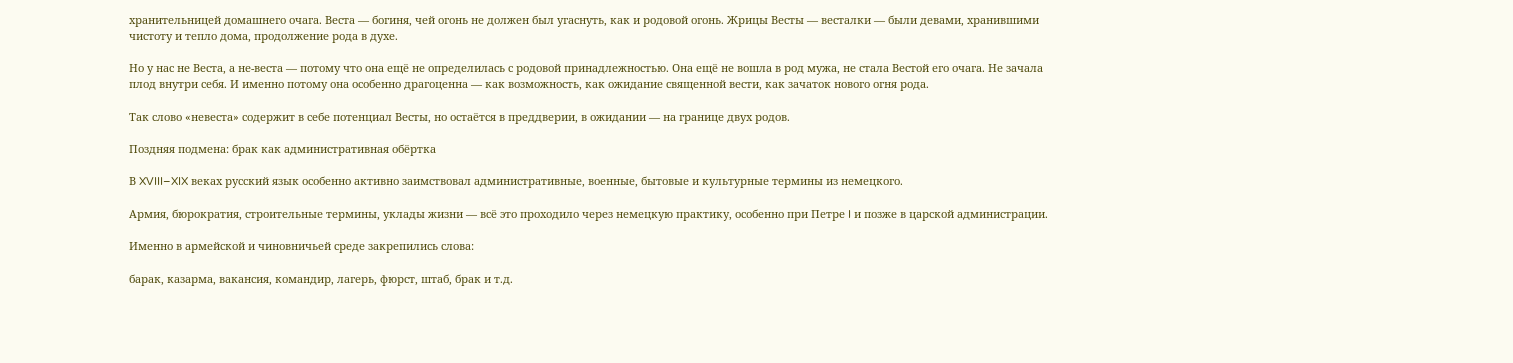хранительницей домашнего очага. Веста — богиня, чей огонь не должен был угаснуть, как и родовой огонь. Жрицы Весты — весталки — были девами, хранившими чистоту и тепло дома, продолжение рода в духе.

Но у нас не Веста, а не-веста — потому что она ещё не определилась с родовой принадлежностью. Она ещё не вошла в род мужа, не стала Вестой его очага. Не зачала плод внутри себя. И именно потому она особенно драгоценна — как возможность, как ожидание священной вести, как зачаток нового огня рода.

Так слово «невеста» содержит в себе потенциал Весты, но остаётся в преддверии, в ожидании — на границе двух родов.

Поздняя подмена: брак как административная обёртка

В XVIII–XIX веках русский язык особенно активно заимствовал административные, военные, бытовые и культурные термины из немецкого.

Армия, бюрократия, строительные термины, уклады жизни — всё это проходило через немецкую практику, особенно при Петре I и позже в царской администрации.

Именно в армейской и чиновничьей среде закрепились слова:

барак, казарма, вакансия, командир, лагерь, фюрст, штаб, брак и т.д.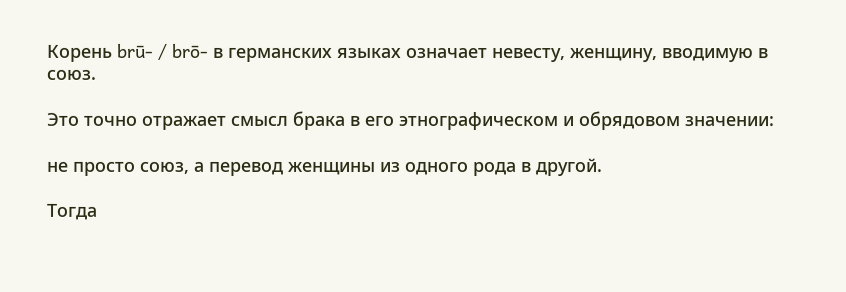Корень brū- / brō- в германских языках означает невесту, женщину, вводимую в союз.

Это точно отражает смысл брака в его этнографическом и обрядовом значении:

не просто союз, а перевод женщины из одного рода в другой.

Тогда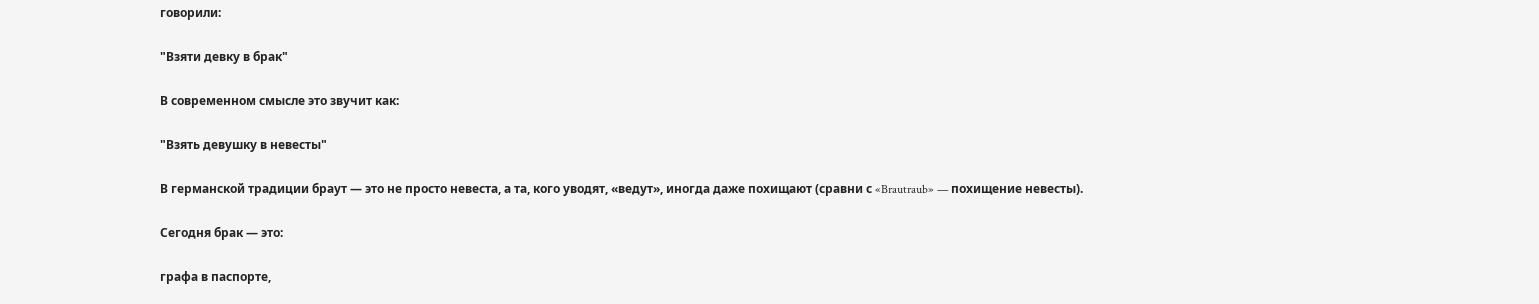говорили:

"Взяти девку в брак"

В современном смысле это звучит как:

"Взять девушку в невесты"

В германской традиции браут — это не просто невеста, а та, кого уводят, «ведут», иногда даже похищают (сравни с «Brautraub» — похищение невесты).

Сегодня брак — это:

графа в паспорте,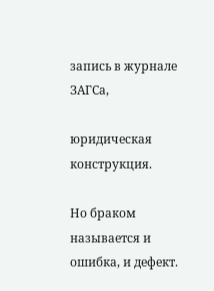запись в журнале ЗАГСа,

юридическая конструкция.

Но браком называется и ошибка, и дефект.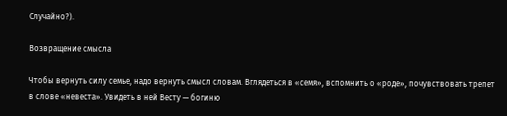Случайно?).

Возвращение смысла

Чтобы вернуть силу семье, надо вернуть смысл словам. Вглядеться в «семя», вспомнить о «роде», почувствовать трепет в слове «невеста». Увидеть в ней Весту — богиню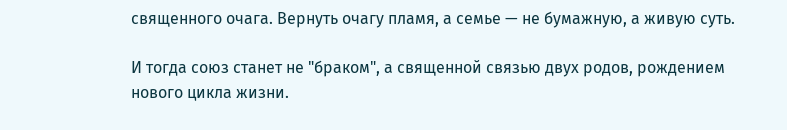священного очага. Вернуть очагу пламя, а семье — не бумажную, а живую суть.

И тогда союз станет не "браком", а священной связью двух родов, рождением нового цикла жизни.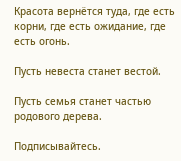Красота вернётся туда, где есть корни, где есть ожидание, где есть огонь.

Пусть невеста станет вестой.

Пусть семья станет частью родового дерева.

Подписывайтесь.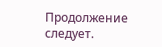Продолжение следует.